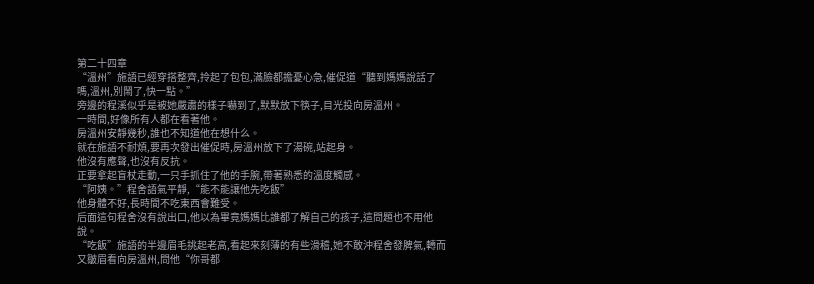第二十四章
“溫州”施語已經穿搭整齊,拎起了包包,滿臉都擔憂心急,催促道“聽到媽媽說話了嗎,溫州,別鬧了,快一點。”
旁邊的程溪似乎是被她嚴肅的樣子嚇到了,默默放下筷子,目光投向房溫州。
一時間,好像所有人都在看著他。
房溫州安靜幾秒,誰也不知道他在想什么。
就在施語不耐煩,要再次發出催促時,房溫州放下了湯碗,站起身。
他沒有應聲,也沒有反抗。
正要拿起盲杖走動,一只手抓住了他的手腕,帶著熟悉的溫度觸感。
“阿姨。”程舍語氣平靜,“能不能讓他先吃飯”
他身體不好,長時間不吃東西會難受。
后面這句程舍沒有說出口,他以為畢竟媽媽比誰都了解自己的孩子,這問題也不用他說。
“吃飯”施語的半邊眉毛挑起老高,看起來刻薄的有些滑稽,她不敢沖程舍發脾氣,轉而又皺眉看向房溫州,問他“你哥都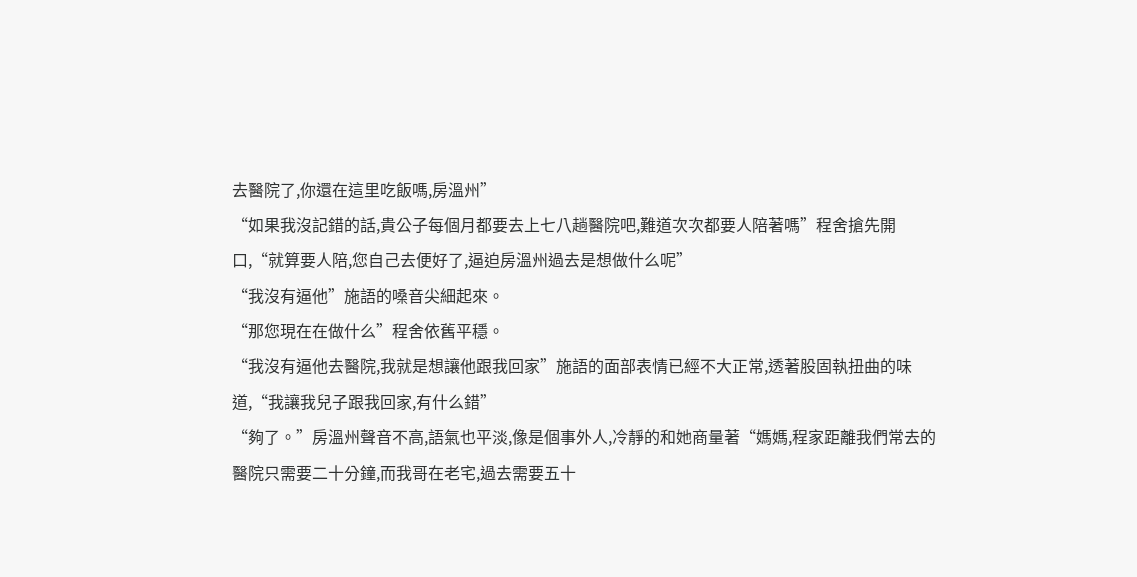去醫院了,你還在這里吃飯嗎,房溫州”
“如果我沒記錯的話,貴公子每個月都要去上七八趟醫院吧,難道次次都要人陪著嗎”程舍搶先開口,“就算要人陪,您自己去便好了,逼迫房溫州過去是想做什么呢”
“我沒有逼他”施語的嗓音尖細起來。
“那您現在在做什么”程舍依舊平穩。
“我沒有逼他去醫院,我就是想讓他跟我回家”施語的面部表情已經不大正常,透著股固執扭曲的味道,“我讓我兒子跟我回家,有什么錯”
“夠了。”房溫州聲音不高,語氣也平淡,像是個事外人,冷靜的和她商量著“媽媽,程家距離我們常去的醫院只需要二十分鐘,而我哥在老宅,過去需要五十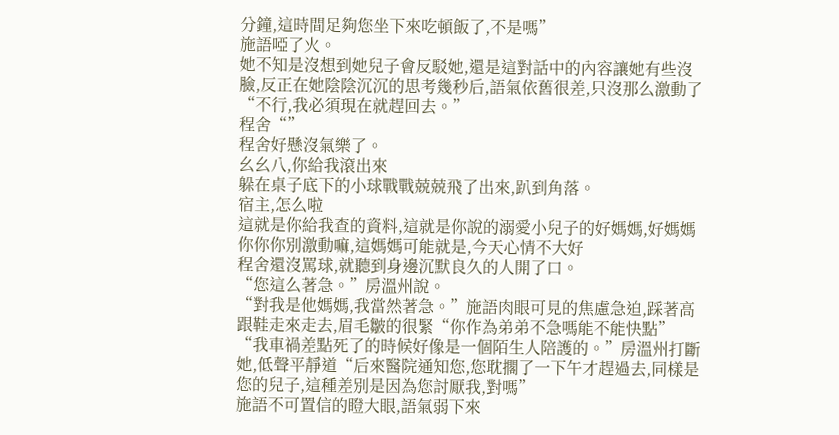分鐘,這時間足夠您坐下來吃頓飯了,不是嗎”
施語啞了火。
她不知是沒想到她兒子會反駁她,還是這對話中的內容讓她有些沒臉,反正在她陰陰沉沉的思考幾秒后,語氣依舊很差,只沒那么激動了“不行,我必須現在就趕回去。”
程舍“”
程舍好懸沒氣樂了。
幺幺八,你給我滾出來
躲在桌子底下的小球戰戰兢兢飛了出來,趴到角落。
宿主,怎么啦
這就是你給我查的資料,這就是你說的溺愛小兒子的好媽媽,好媽媽
你你你別激動嘛,這媽媽可能就是,今天心情不大好
程舍還沒罵球,就聽到身邊沉默良久的人開了口。
“您這么著急。”房溫州說。
“對我是他媽媽,我當然著急。”施語肉眼可見的焦慮急迫,踩著高跟鞋走來走去,眉毛皺的很緊“你作為弟弟不急嗎能不能快點”
“我車禍差點死了的時候好像是一個陌生人陪護的。”房溫州打斷她,低聲平靜道“后來醫院通知您,您耽擱了一下午才趕過去,同樣是您的兒子,這種差別是因為您討厭我,對嗎”
施語不可置信的瞪大眼,語氣弱下來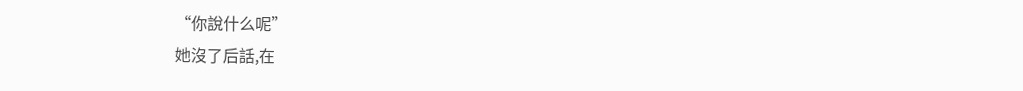“你說什么呢”
她沒了后話,在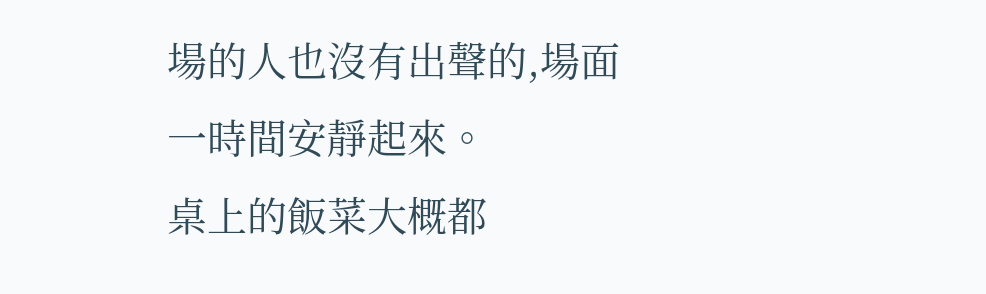場的人也沒有出聲的,場面一時間安靜起來。
桌上的飯菜大概都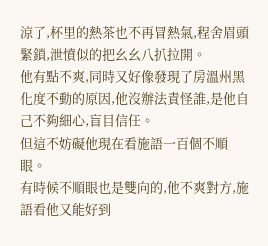涼了,杯里的熱茶也不再冒熱氣,程舍眉頭緊鎖,泄憤似的把幺幺八扒拉開。
他有點不爽,同時又好像發現了房溫州黑化度不動的原因,他沒辦法責怪誰,是他自己不夠細心,盲目信任。
但這不妨礙他現在看施語一百個不順眼。
有時候不順眼也是雙向的,他不爽對方,施語看他又能好到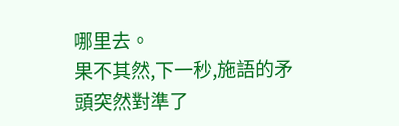哪里去。
果不其然,下一秒,施語的矛頭突然對準了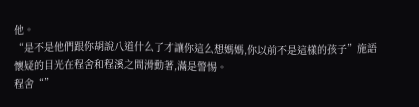他。
“是不是他們跟你胡說八道什么了才讓你這么想媽媽,你以前不是這樣的孩子”施語懷疑的目光在程舍和程溪之間滑動著,滿是警惕。
程舍“”